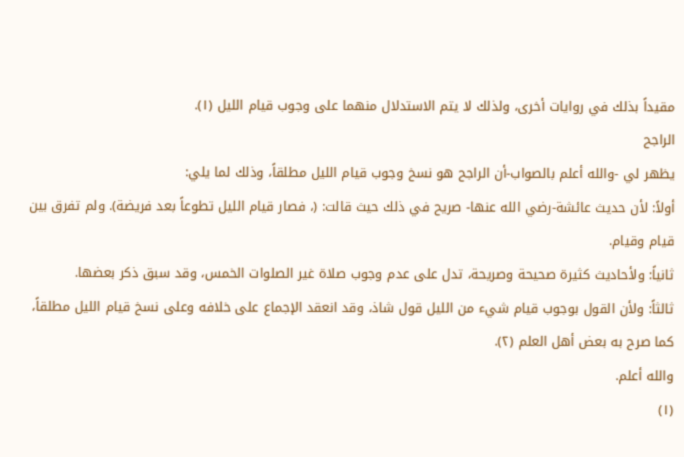مقيداً بذلك في روايات أخرى، ولذلك لا يتم الاستدلال منهما على وجوب قيام الليل (١).
الراجح
يظهر لي -والله أعلم بالصواب-أن الراجح هو نسخ وجوب قيام الليل مطلقاً، وذلك لما يلي:
أولاً: لأن حديث عائشة-رضي الله عنها- صريح في ذلك حيث قالت: (، فصار قيام الليل تطوعاً بعد فريضة). ولم تفرق بين قيام وقيام.
ثانياً: ولأحاديث كثيرة صحيحة وصريحة، تدل على عدم وجوب صلاة غير الصلوات الخمس، وقد سبق ذكر بعضها.
ثالثاً: ولأن القول بوجوب قيام شيء من الليل قول شاذ، وقد انعقد الإجماع على خلافه وعلى نسخ قيام الليل مطلقاً، كما صرح به بعض أهل العلم (٢).
والله أعلم.
(١)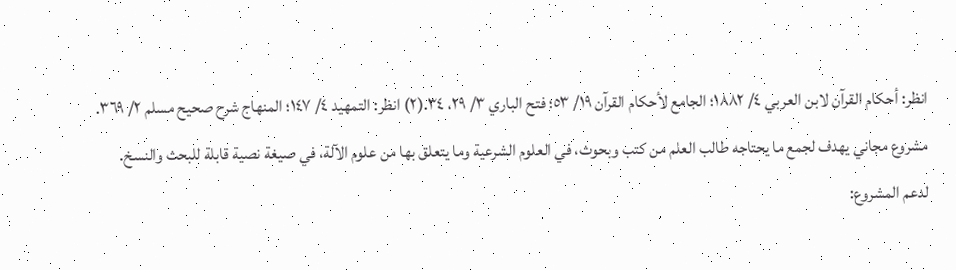انظر: أحكام القرآن لابن العربي ٤/ ١٨٨٢؛ الجامع لأحكام القرآن ١٩/ ٥٣؛ فتح الباري ٣/ ٢٩، ٣٤.(٢) انظر: التمهيد ٤/ ١٤٧؛ المنهاج شرح صحيح مسلم ٢/ ٣٦٩.
مشروع مجاني يهدف لجمع ما يحتاجه طالب العلم من كتب وبحوث، في العلوم الشرعية وما يتعلق بها من علوم الآلة، في صيغة نصية قابلة للبحث والنسخ.
لدعم المشروع: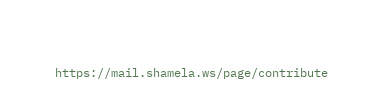https://mail.shamela.ws/page/contribute